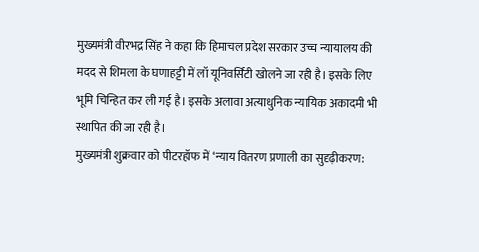मुख्यमंत्री वीरभद्र सिंह ने कहा कि हिमाचल प्रदेश सरकार उच्च न्यायालय की मदद से शिमला के घणाहट्टी में लॉ यूनिवर्सिटी खोलने जा रही है। इसके लिए भूमि चिन्हित कर ली गई है। इसके अलावा अत्याधुनिक न्यायिक अकादमी भी स्थापित की जा रही है।
मुख्यमंत्री शुक्रवार को पीटरहॉफ में ‘न्याय वितरण प्रणाली का सुदृढ़ीकरण: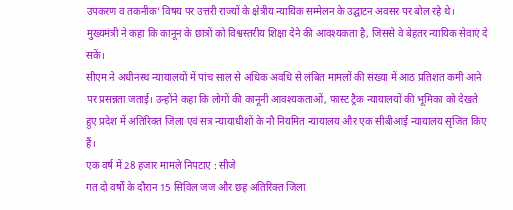उपकरण व तकनीक’ विषय पर उत्तरी राज्यों के क्षेत्रीय न्यायिक सम्मेलन के उद्घाटन अवसर पर बोल रहे थे। मुख्यमंत्री ने कहा कि कानून के छात्रों को विश्वस्तरीय शिक्षा देने की आवश्यकता है, जिससे वे बेहतर न्यायिक सेवाएं दे सकें।
सीएम ने अधीनस्थ न्यायालयों में पांच साल से अधिक अवधि से लंबित मामलों की संख्या में आठ प्रतिशत कमी आने पर प्रसन्नता जताई। उन्होंने कहा कि लोगों की कानूनी आवश्यकताओं, फास्ट ट्रैक न्यायालयों की भूमिका को देखते हुए प्रदेश में अतिरिक्त जिला एवं सत्र न्यायाधीशों के नौ नियमित न्यायालय और एक सीबीआई न्यायालय सृजित किए हैं।
एक वर्ष में 28 हजार मामले निपटाए : सीजे
गत दो वर्षों के दौरान 15 सिविल जज और छह अतिरिक्त जिला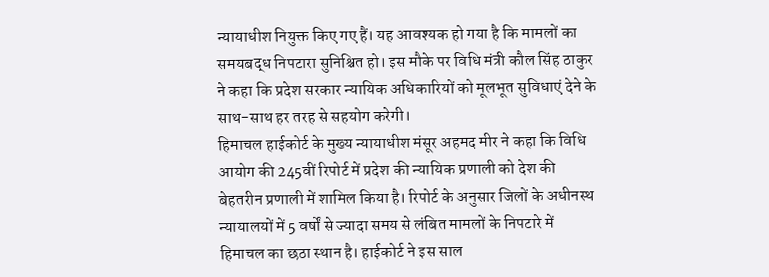न्यायाधीश नियुक्त किए गए हैं। यह आवश्यक हो गया है कि मामलों का समयबद्ध निपटारा सुनिश्चित हो। इस मौके पर विधि मंत्री कौल सिंह ठाकुर ने कहा कि प्रदेश सरकार न्यायिक अधिकारियों को मूलभूत सुविधाएं देने के साथ-साथ हर तरह से सहयोग करेगी।
हिमाचल हाईकोर्ट के मुख्य न्यायाधीश मंसूर अहमद मीर ने कहा कि विधि आयोग की 245वीं रिपोर्ट में प्रदेश की न्यायिक प्रणाली को देश की बेहतरीन प्रणाली में शामिल किया है। रिपोर्ट के अनुसार जिलों के अधीनस्थ न्यायालयों में 5 वर्षों से ज्यादा समय से लंबित मामलों के निपटारे में हिमाचल का छठा स्थान है। हाईकोर्ट ने इस साल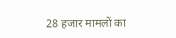28 हजार मामलों का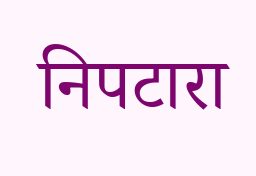निपटारा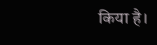किया है।